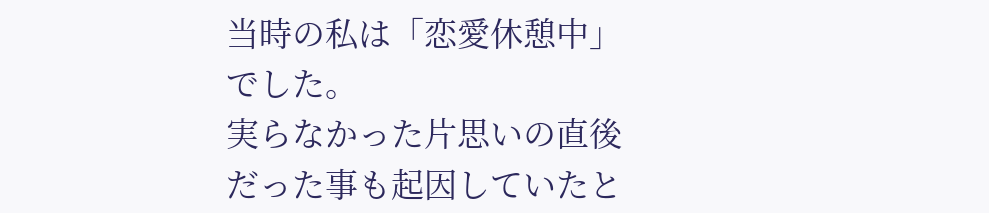当時の私は「恋愛休憩中」でした。
実らなかった片思いの直後だった事も起因していたと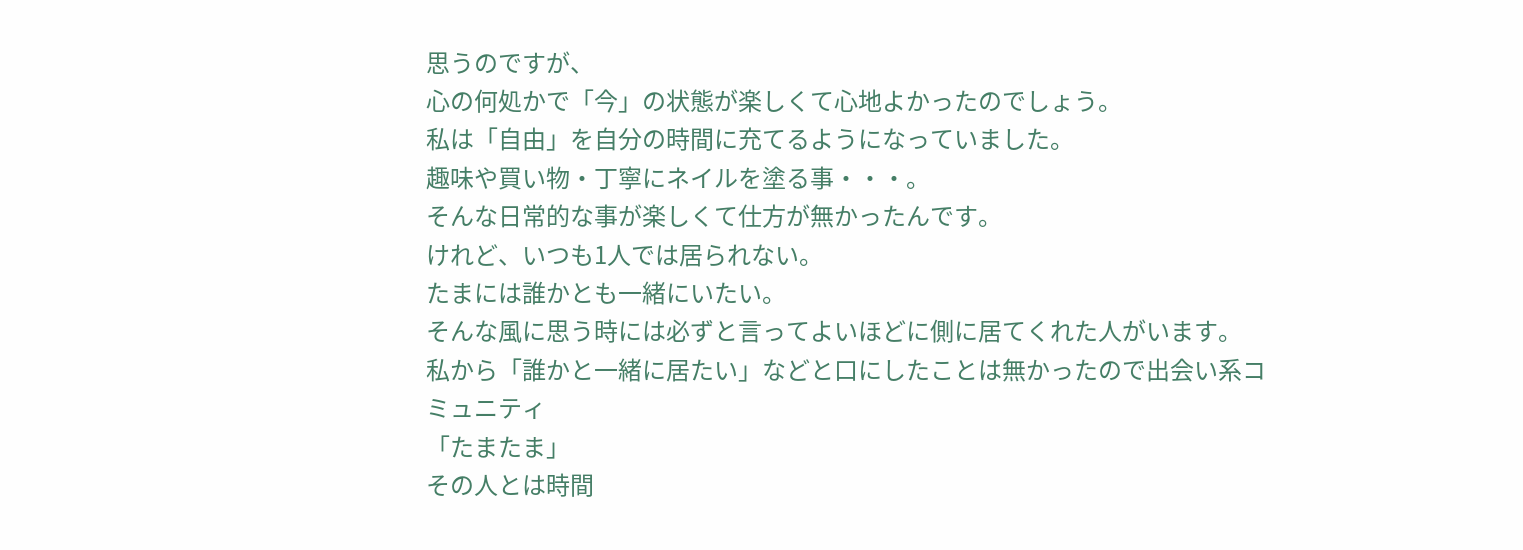思うのですが、
心の何処かで「今」の状態が楽しくて心地よかったのでしょう。
私は「自由」を自分の時間に充てるようになっていました。
趣味や買い物・丁寧にネイルを塗る事・・・。
そんな日常的な事が楽しくて仕方が無かったんです。
けれど、いつも1人では居られない。
たまには誰かとも一緒にいたい。
そんな風に思う時には必ずと言ってよいほどに側に居てくれた人がいます。
私から「誰かと一緒に居たい」などと口にしたことは無かったので出会い系コミュニティ
「たまたま」
その人とは時間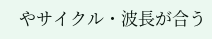やサイクル・波長が合う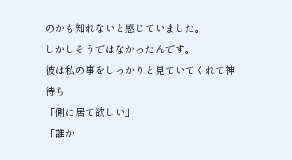のかも知れないと感じていました。
しかしそうではなかったんです。
彼は私の事をしっかりと見ていてくれて神待ち
「側に居て欲しい」
「誰か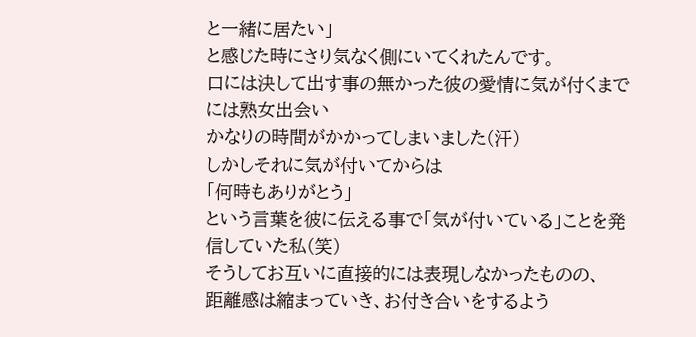と一緒に居たい」
と感じた時にさり気なく側にいてくれたんです。
口には決して出す事の無かった彼の愛情に気が付くまでには熟女出会い
かなりの時間がかかってしまいました(汗)
しかしそれに気が付いてからは
「何時もありがとう」
という言葉を彼に伝える事で「気が付いている」ことを発信していた私(笑)
そうしてお互いに直接的には表現しなかったものの、
距離感は縮まっていき、お付き合いをするよう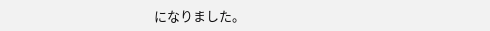になりました。